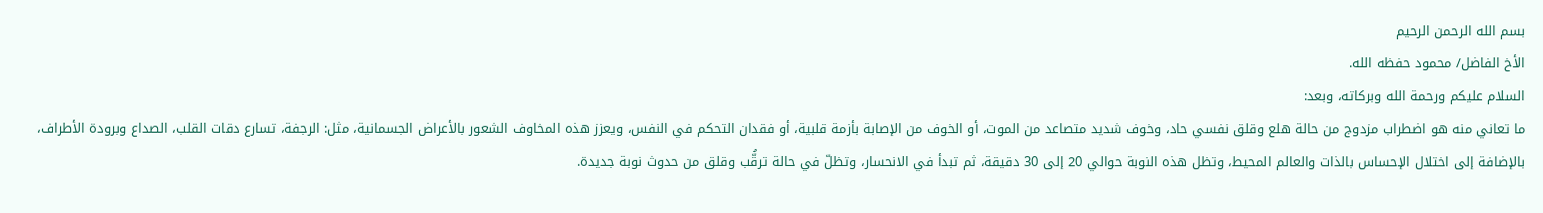بسم الله الرحمن الرحيم
الأخ الفاضل/ محمود حفظه الله.
السلام عليكم ورحمة الله وبركاته، وبعد:
ما تعاني منه هو اضطراب مزدوج من حالة هلع وقلق نفسي حاد، وخوف شديد متصاعد من الموت، أو الخوف من الإصابة بأزمة قلبية، أو فقدان التحكم في النفس، ويعزز هذه المخاوف الشعور بالأعراض الجسمانية، مثل: الرجفة، تسارع دقات القلب، الصداع وبرودة الأطراف، بالإضافة إلى اختلال الإحساس بالذات والعالم المحيط، وتظل هذه النوبة حوالي 20 إلى 30 دقيقة، ثم تبدأ في الانحسار، وتظلّ في حالة ترقُّب وقلق من حدوث نوبة جديدة.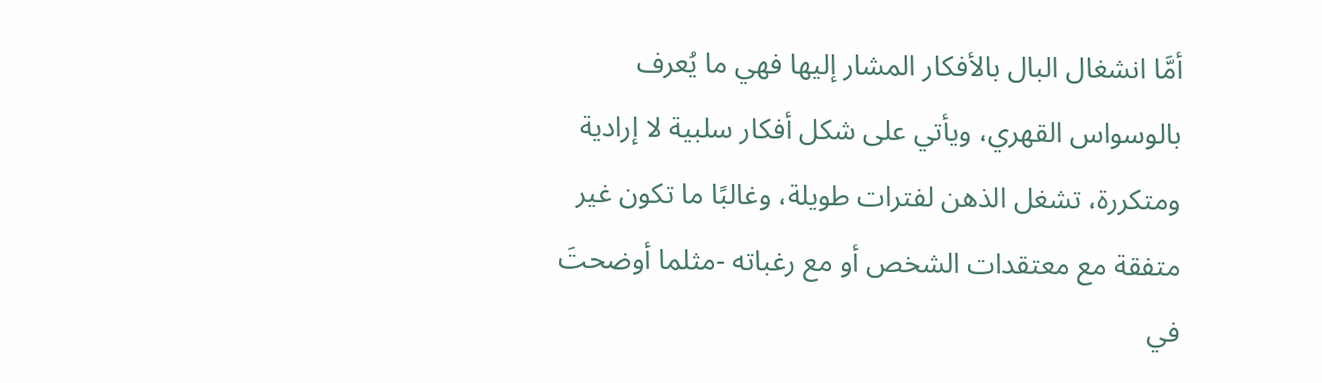أمَّا انشغال البال بالأفكار المشار إليها فهي ما يُعرف بالوسواس القهري، ويأتي على شكل أفكار سلبية لا إرادية ومتكررة، تشغل الذهن لفترات طويلة، وغالبًا ما تكون غير متفقة مع معتقدات الشخص أو مع رغباته -مثلما أوضحتَ في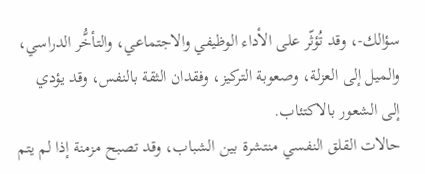سؤالك-، وقد تُؤثّر على الأداء الوظيفي والاجتماعي، والتأخُّر الدراسي، والميل إلى العزلة، وصعوبة التركيز، وفقدان الثقة بالنفس، وقد يؤدي إلى الشعور بالاكتئاب.
حالات القلق النفسي منتشرة بين الشباب، وقد تصبح مزمنة إذا لم يتم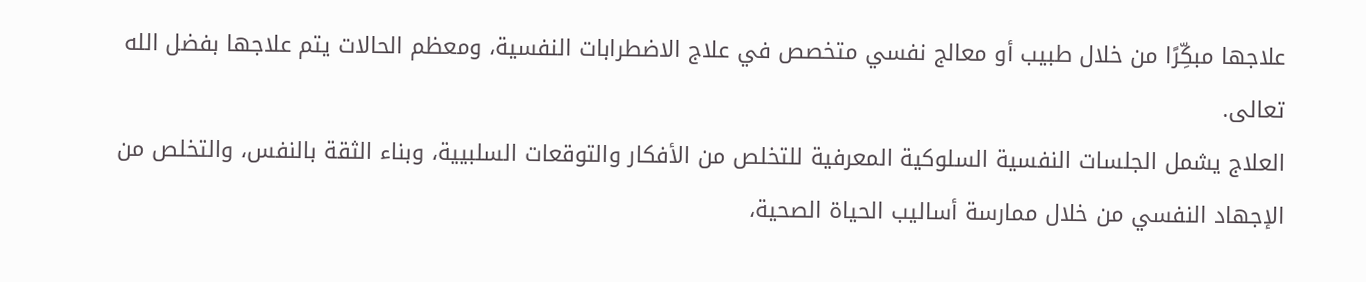علاجها مبكِّرًا من خلال طبيب أو معالج نفسي متخصص في علاج الاضطرابات النفسية، ومعظم الحالات يتم علاجها بفضل الله تعالى.
العلاج يشمل الجلسات النفسية السلوكية المعرفية للتخلص من الأفكار والتوقعات السلبيية، وبناء الثقة بالنفس، والتخلص من الإجهاد النفسي من خلال ممارسة أساليب الحياة الصحية،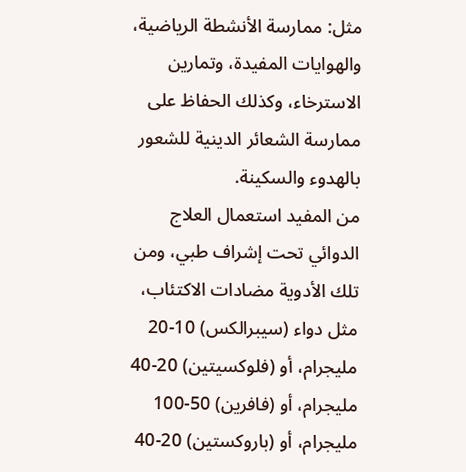مثل: ممارسة الأنشطة الرياضية، والهوايات المفيدة، وتمارين الاسترخاء، وكذلك الحفاظ على ممارسة الشعائر الدينية للشعور بالهدوء والسكينة.
من المفيد استعمال العلاج الدوائي تحت إشراف طبي، ومن تلك الأدوية مضادات الاكتئاب، مثل دواء (سيبرالكس) 10-20 مليجرام، أو (فلوكسيتين) 20-40 مليجرام، أو (فافرين) 50-100 مليجرام، أو (باروكستين) 20-40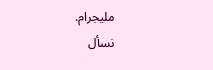مليجرام.
نسأل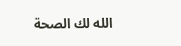الله لك الصحة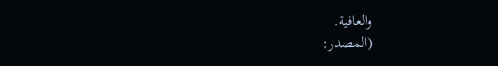والعافية.
(المصدر: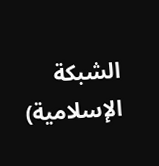الشبكة الإسلامية)